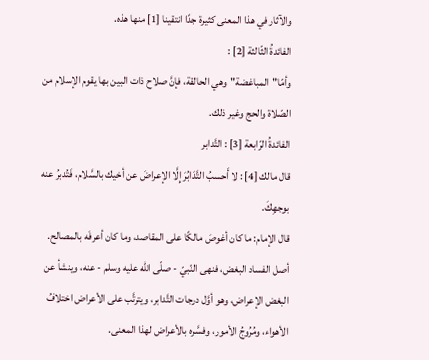والآثار في هذا المعنى كثيرة جدًا انتقينا [1] منها هذه.
الفائدةُ الثّالثة [2] :
وأمّا"المباغضة"وهي الحالقة، فإنَّ صلاح ذات البين بها يقوم الإسلام من الصّلاة والحج وغير ذلك.
الفائدةُ الرّابعة [3] : التَّدابر
قال مالك [4] : لا أَحسبُ التَّدَابُرَ إِلَّا الإعراضَ عن أخيك بالسَّلام، فَتُدبرُ عنه بوجهِكَ.
قال الإمام: ما كان أغوصَ مالكًا على المقاصد، وما كان أعرفَه بالمصالح. أصل الفساد البغض، فنهى النّبيّ - صلّى الله عليه وسلم - عنه، وينشأ عن البغض الإعراض، وهو أوَّل درجات التَّدابر، ويترتَّب على الأعراض اختلافُ الأهواء، ومُرُوجُ الأمور، وفسَّره بالأعراض لهذا المعنى.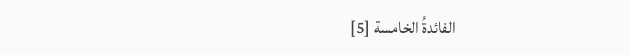الفائدةُ الخامسة [5]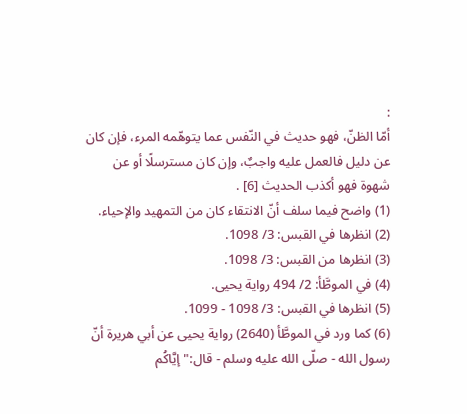:
أمّا الظنّ، فهو حديث في النّفس عما يتوهّمه المرء، فإن كان عن دليل فالعمل عليه واجبٌ، وإن كان مسترسلًا أو عن شهوة فهو أكذب الحديث [6] .
(1) واضح فيما سلف أنّ الانتقاء كان من التمهيد والإحياء.
(2) انظرها في القبس: 3/ 1098.
(3) انظرها من القبس: 3/ 1098.
(4) في الموطَّأ: 2/ 494 رواية يحيى.
(5) انظرها في القبس: 3/ 1098 - 1099.
(6) كما ورد في الموطَّأ (2640) رواية يحيى عن أبي هريرة أنّ رسول الله - صلّى الله عليه وسلم - قال:"إيَّاكُم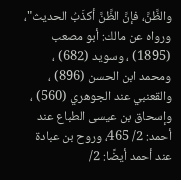والظَّنَّ، فإنَّ الظَّنَّ أكذَبُ الحديث"، ورواه عن مالك: أبو مصعب (1895) ، وسويد (682) ، ومحمد ابن الحسن (896) ، والقعنبي عند الجوهري (560) ، وإسحاق بن عيسى الطباع عند أحمد: 2/ 465، وروح بن عبادة عند أحمد أيضًا: 2/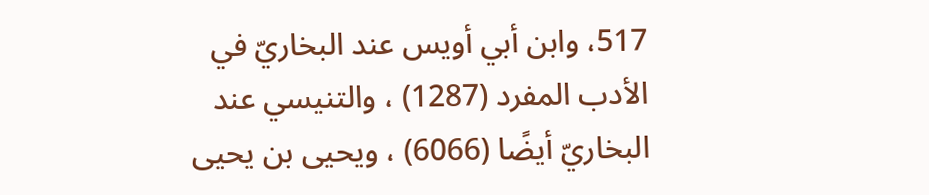517، وابن أبي أويس عند البخاريّ في الأدب المفرد (1287) ، والتنيسي عند البخاريّ أيضًا (6066) ، ويحيى بن يحيى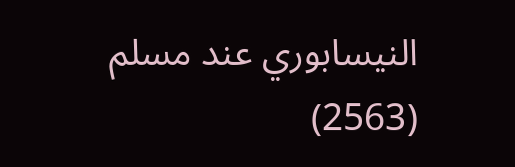النيسابوري عند مسلم (2563)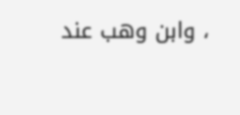، وابن وهب عند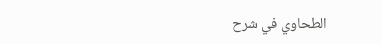الطحاوي في شرح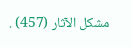مشكل الآثار (457) .